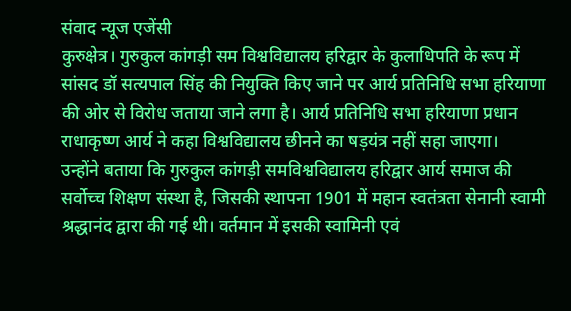संवाद न्यूज एजेंसी
कुरुक्षेत्र। गुरुकुल कांगड़ी सम विश्वविद्यालय हरिद्वार के कुलाधिपति के रूप में सांसद डॉ सत्यपाल सिंह की नियुक्ति किए जाने पर आर्य प्रतिनिधि सभा हरियाणा की ओर से विरोध जताया जाने लगा है। आर्य प्रतिनिधि सभा हरियाणा प्रधान राधाकृष्ण आर्य ने कहा विश्वविद्यालय छीनने का षड़यंत्र नहीं सहा जाएगा।
उन्होंने बताया कि गुरुकुल कांगड़ी समविश्वविद्यालय हरिद्वार आर्य समाज की सर्वोच्च शिक्षण संस्था है, जिसकी स्थापना 1901 में महान स्वतंत्रता सेनानी स्वामी श्रद्धानंद द्वारा की गई थी। वर्तमान में इसकी स्वामिनी एवं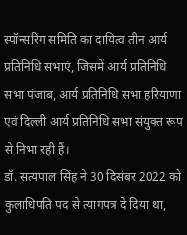स्पॉन्सरिंग समिति का दायित्व तीन आर्य प्रतिनिधि सभाएं, जिसमें आर्य प्रतिनिधि सभा पंजाब, आर्य प्रतिनिधि सभा हरियाणा एवं दिल्ली आर्य प्रतिनिधि सभा संयुक्त रूप से निभा रही हैं।
डॉ. सत्यपाल सिंह ने 30 दिसंबर 2022 को कुलाधिपति पद से त्यागपत्र दे दिया था,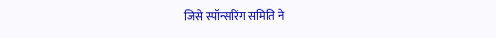जिसे स्पॉन्सरिंग समिति ने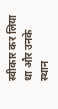स्वीकार कर लिया था और उनके स्थान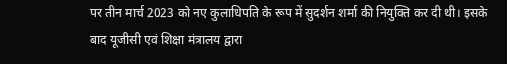पर तीन मार्च 2023 को नए कुलाधिपति के रूप में सुदर्शन शर्मा की नियुक्ति कर दी थी। इसके बाद यूजीसी एवं शिक्षा मंत्रालय द्वारा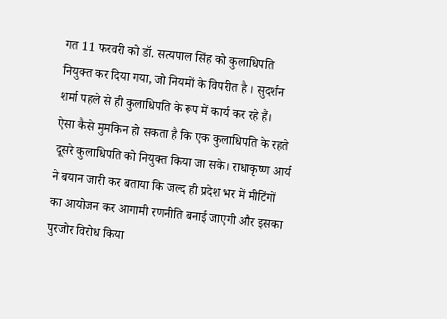गत 11 फरवरी को डॉ. सत्यपाल सिंह को कुलाधिपति नियुक्त कर दिया गया, जो नियमों के विपरीत है । सुदर्शन शर्मा पहले से ही कुलाधिपति के रूप में कार्य कर रहे हैं।
ऐसा कैसे मुमकिन हो सकता है कि एक कुलाधिपति के रहते दूसरे कुलाधिपति को नियुक्त किया जा सके। राधाकृष्ण आर्य ने बयान जारी कर बताया कि जल्द ही प्रदेश भर में मीटिंगों का आयोजन कर आगामी रणनीति बनाई जाएगी और इसका पुरजोर विरोध किया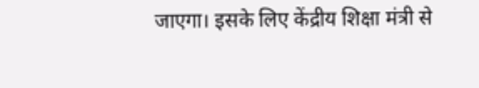जाएगा। इसके लिए केंद्रीय शिक्षा मंत्री से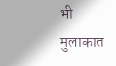भी मुलाकात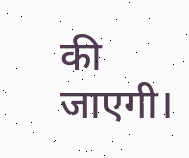की जाएगी।